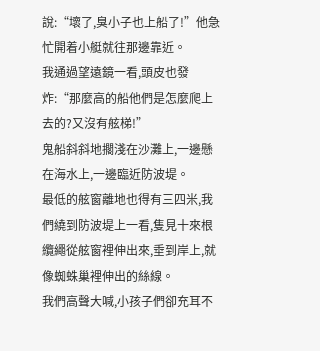說:“壞了,臭小子也上船了!”他急忙開着小艇就往那邊靠近。
我通過望遠鏡一看,頭皮也發炸:“那麼高的船他們是怎麼爬上去的?又沒有舷梯!”
鬼船斜斜地擱淺在沙灘上,一邊懸在海水上,一邊臨近防波堤。
最低的舷窗離地也得有三四米,我們繞到防波堤上一看,隻見十來根纜繩從舷窗裡伸出來,垂到岸上,就像蜘蛛巢裡伸出的絲線。
我們高聲大喊,小孩子們卻充耳不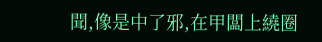聞,像是中了邪,在甲闆上繞圈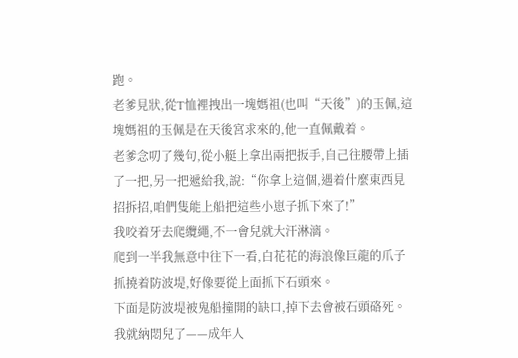跑。
老爹見狀,從T恤裡拽出一塊媽祖(也叫“天後”)的玉佩,這塊媽祖的玉佩是在天後宮求來的,他一直佩戴着。
老爹念叨了幾句,從小艇上拿出兩把扳手,自己往腰帶上插了一把,另一把遞給我,說:“你拿上這個,遇着什麼東西見招拆招,咱們隻能上船把這些小崽子抓下來了!”
我咬着牙去爬纜繩,不一會兒就大汗淋漓。
爬到一半我無意中往下一看,白花花的海浪像巨龍的爪子抓撓着防波堤,好像要從上面抓下石頭來。
下面是防波堤被鬼船撞開的缺口,掉下去會被石頭硌死。
我就納悶兒了——成年人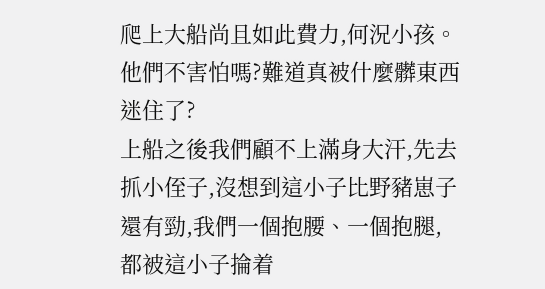爬上大船尚且如此費力,何況小孩。
他們不害怕嗎?難道真被什麼髒東西迷住了?
上船之後我們顧不上滿身大汗,先去抓小侄子,沒想到這小子比野豬崽子還有勁,我們一個抱腰、一個抱腿,都被這小子掄着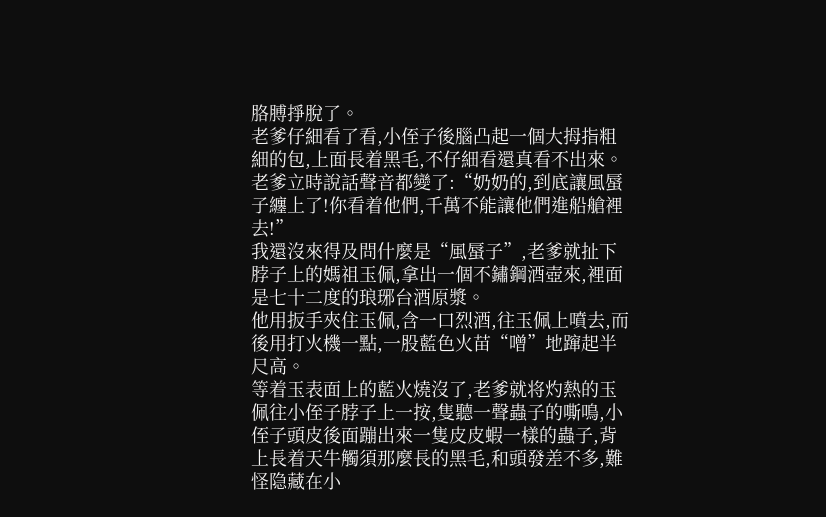胳膊掙脫了。
老爹仔細看了看,小侄子後腦凸起一個大拇指粗細的包,上面長着黑毛,不仔細看還真看不出來。
老爹立時說話聲音都變了:“奶奶的,到底讓風蜃子纏上了!你看着他們,千萬不能讓他們進船艙裡去!”
我還沒來得及問什麼是“風蜃子”,老爹就扯下脖子上的媽祖玉佩,拿出一個不鏽鋼酒壺來,裡面是七十二度的琅琊台酒原漿。
他用扳手夾住玉佩,含一口烈酒,往玉佩上噴去,而後用打火機一點,一股藍色火苗“噌”地蹿起半尺高。
等着玉表面上的藍火燒沒了,老爹就将灼熱的玉佩往小侄子脖子上一按,隻聽一聲蟲子的嘶鳴,小侄子頭皮後面蹦出來一隻皮皮蝦一樣的蟲子,背上長着天牛觸須那麼長的黑毛,和頭發差不多,難怪隐藏在小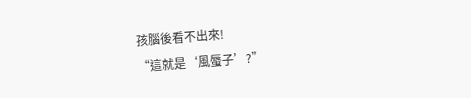孩腦後看不出來!
“這就是‘風蜃子’?”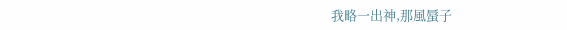我略一出神,那風蜃子